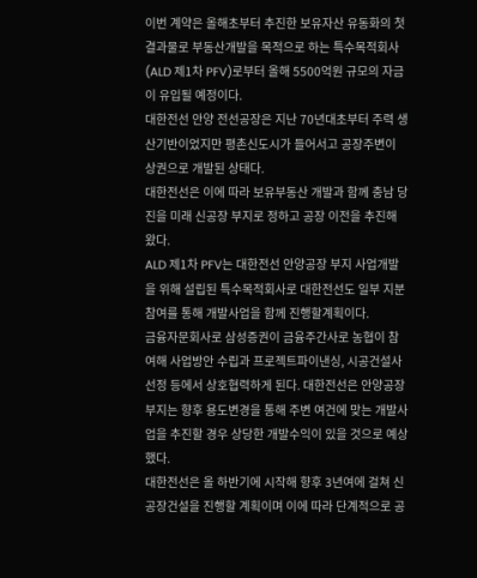이번 계약은 올해초부터 추진한 보유자산 유동화의 첫 결과물로 부동산개발을 목적으로 하는 특수목적회사(ALD 제1차 PFV)로부터 올해 5500억원 규모의 자금이 유입될 예정이다.
대한전선 안양 전선공장은 지난 70년대초부터 주력 생산기반이었지만 평촌신도시가 들어서고 공장주변이 상권으로 개발된 상태다.
대한전선은 이에 따라 보유부동산 개발과 함께 충남 당진을 미래 신공장 부지로 정하고 공장 이전을 추진해 왔다.
ALD 제1차 PFV는 대한전선 안양공장 부지 사업개발을 위해 설립된 특수목적회사로 대한전선도 일부 지분참여를 통해 개발사업을 함께 진행할계획이다.
금융자문회사로 삼성증권이 금융주간사로 농협이 참여해 사업방안 수립과 프로젝트파이낸싱, 시공건설사 선정 등에서 상호협력하게 된다. 대한전선은 안양공장 부지는 향후 용도변경을 통해 주변 여건에 맞는 개발사업을 추진할 경우 상당한 개발수익이 있을 것으로 예상했다.
대한전선은 올 하반기에 시작해 향후 3년여에 걸쳐 신공장건설을 진행할 계획이며 이에 따라 단계적으로 공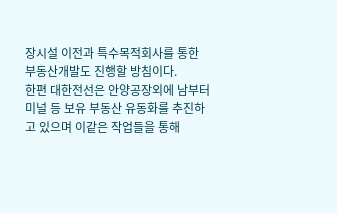장시설 이전과 특수목적회사를 통한 부동산개발도 진행할 방침이다.
한편 대한전선은 안양공장외에 남부터미널 등 보유 부동산 유동화를 추진하고 있으며 이같은 작업들을 통해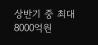상반기 중 최대 8000억원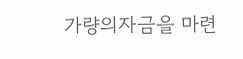가량의자금을 마련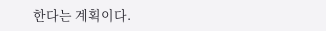한다는 계획이다.